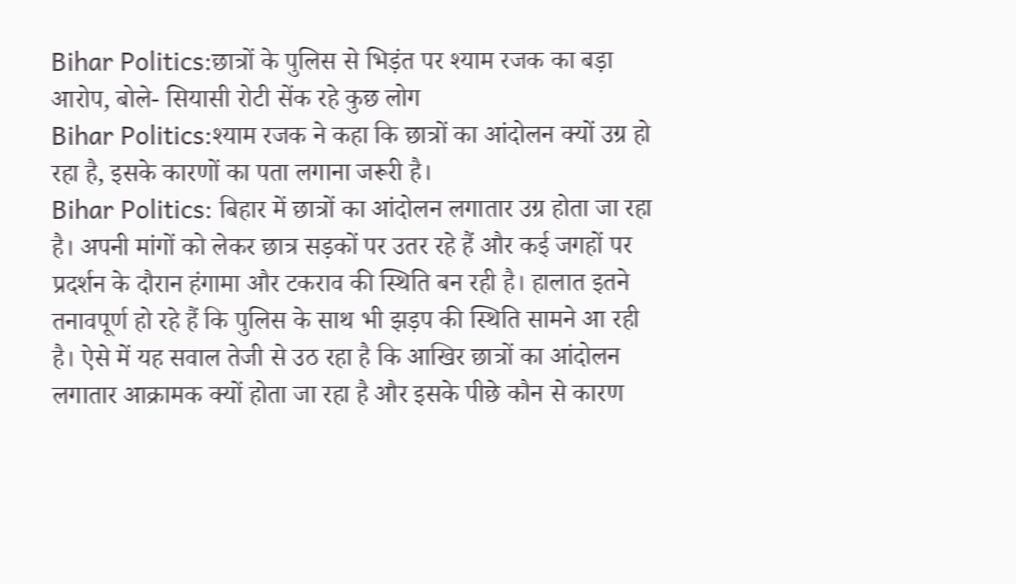Bihar Politics:छात्रों के पुलिस से भिड़ंत पर श्याम रजक का बड़ा आरोप, बोले- सियासी रोटी सेंक रहे कुछ लोग
Bihar Politics:श्याम रजक ने कहा कि छात्रों का आंदोलन क्यों उग्र हो रहा है, इसके कारणों का पता लगाना जरूरी है।
Bihar Politics: बिहार में छात्रों का आंदोलन लगातार उग्र होता जा रहा है। अपनी मांगों को लेकर छात्र सड़कों पर उतर रहे हैं और कई जगहों पर प्रदर्शन के दौरान हंगामा और टकराव की स्थिति बन रही है। हालात इतने तनावपूर्ण हो रहे हैं कि पुलिस के साथ भी झड़प की स्थिति सामने आ रही है। ऐसे में यह सवाल तेजी से उठ रहा है कि आखिर छात्रों का आंदोलन लगातार आक्रामक क्यों होता जा रहा है और इसके पीछे कौन से कारण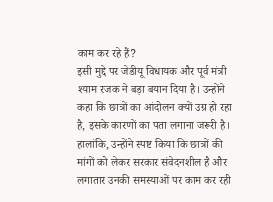काम कर रहे हैं?
इसी मुद्दे पर जेडीयू विधायक और पूर्व मंत्री श्याम रजक ने बड़ा बयान दिया है। उन्होंने कहा कि छात्रों का आंदोलन क्यों उग्र हो रहा है, इसके कारणों का पता लगाना जरूरी है। हालांकि, उन्होंने स्पष्ट किया कि छात्रों की मांगों को लेकर सरकार संवेदनशील है और लगातार उनकी समस्याओं पर काम कर रही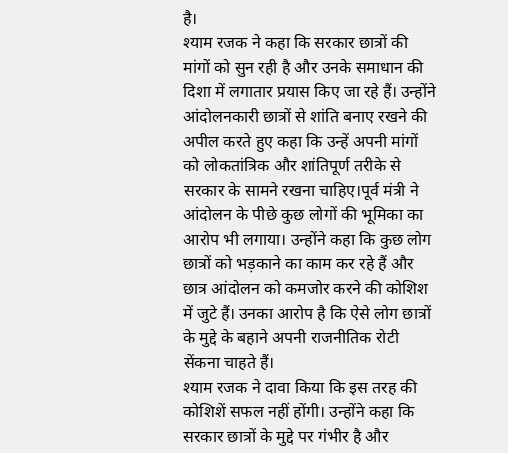है।
श्याम रजक ने कहा कि सरकार छात्रों की मांगों को सुन रही है और उनके समाधान की दिशा में लगातार प्रयास किए जा रहे हैं। उन्होंने आंदोलनकारी छात्रों से शांति बनाए रखने की अपील करते हुए कहा कि उन्हें अपनी मांगों को लोकतांत्रिक और शांतिपूर्ण तरीके से सरकार के सामने रखना चाहिए।पूर्व मंत्री ने आंदोलन के पीछे कुछ लोगों की भूमिका का आरोप भी लगाया। उन्होंने कहा कि कुछ लोग छात्रों को भड़काने का काम कर रहे हैं और छात्र आंदोलन को कमजोर करने की कोशिश में जुटे हैं। उनका आरोप है कि ऐसे लोग छात्रों के मुद्दे के बहाने अपनी राजनीतिक रोटी सेंकना चाहते हैं।
श्याम रजक ने दावा किया कि इस तरह की कोशिशें सफल नहीं होंगी। उन्होंने कहा कि सरकार छात्रों के मुद्दे पर गंभीर है और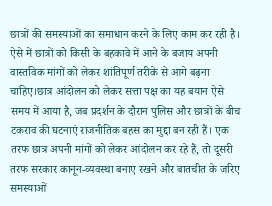छात्रों की समस्याओं का समाधान करने के लिए काम कर रही है। ऐसे में छात्रों को किसी के बहकावे में आने के बजाय अपनी वास्तविक मांगों को लेकर शांतिपूर्ण तरीके से आगे बढ़ना चाहिए।छात्र आंदोलन को लेकर सत्ता पक्ष का यह बयान ऐसे समय में आया है, जब प्रदर्शन के दौरान पुलिस और छात्रों के बीच टकराव की घटनाएं राजनीतिक बहस का मुद्दा बन रही हैं। एक तरफ छात्र अपनी मांगों को लेकर आंदोलन कर रहे हैं, तो दूसरी तरफ सरकार कानून-व्यवस्था बनाए रखने और बातचीत के जरिए समस्याओं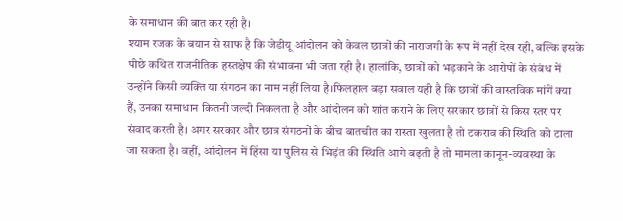के समाधान की बात कर रही है।
श्याम रजक के बयान से साफ है कि जेडीयू आंदोलन को केवल छात्रों की नाराजगी के रूप में नहीं देख रही, बल्कि इसके पीछे कथित राजनीतिक हस्तक्षेप की संभावना भी जता रही है। हालांकि, छात्रों को भड़काने के आरोपों के संबंध में उन्होंने किसी व्यक्ति या संगठन का नाम नहीं लिया है।फिलहाल बड़ा सवाल यही है कि छात्रों की वास्तविक मांगें क्या हैं, उनका समाधान कितनी जल्दी निकलता है और आंदोलन को शांत कराने के लिए सरकार छात्रों से किस स्तर पर संवाद करती है। अगर सरकार और छात्र संगठनों के बीच बातचीत का रास्ता खुलता है तो टकराव की स्थिति को टाला जा सकता है। वहीं, आंदोलन में हिंसा या पुलिस से भिड़ंत की स्थिति आगे बढ़ती है तो मामला कानून-व्यवस्था के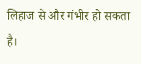लिहाज से और गंभीर हो सकता है।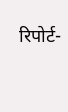रिपोर्ट-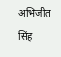अभिजीत सिंह